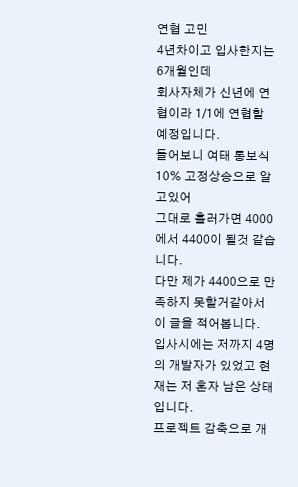연협 고민
4년차이고 입사한지는 6개월인데
회사자체가 신년에 연협이라 1/1에 연협할 예정입니다.
들어보니 여태 통보식 10% 고정상승으로 알고있어
그대로 흘러가면 4000에서 4400이 될것 같습니다.
다만 제가 4400으로 만족하지 못할거같아서 이 글을 적어봅니다.
입사시에는 저까지 4명의 개발자가 있었고 현재는 저 혼자 남은 상태입니다.
프로젝트 감축으로 개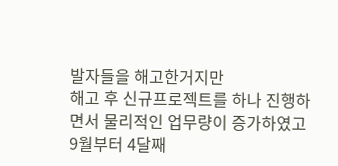발자들을 해고한거지만
해고 후 신규프로젝트를 하나 진행하면서 물리적인 업무량이 증가하였고
9월부터 4달째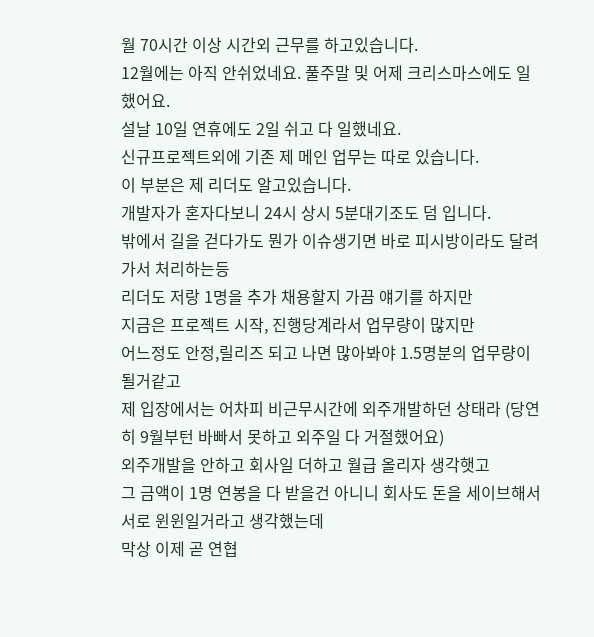월 70시간 이상 시간외 근무를 하고있습니다.
12월에는 아직 안쉬었네요. 풀주말 및 어제 크리스마스에도 일했어요.
설날 10일 연휴에도 2일 쉬고 다 일했네요.
신규프로젝트외에 기존 제 메인 업무는 따로 있습니다.
이 부분은 제 리더도 알고있습니다.
개발자가 혼자다보니 24시 상시 5분대기조도 덤 입니다.
밖에서 길을 걷다가도 뭔가 이슈생기면 바로 피시방이라도 달려가서 처리하는등
리더도 저랑 1명을 추가 채용할지 가끔 얘기를 하지만
지금은 프로젝트 시작, 진행당계라서 업무량이 많지만
어느정도 안정,릴리즈 되고 나면 많아봐야 1.5명분의 업무량이 될거같고
제 입장에서는 어차피 비근무시간에 외주개발하던 상태라 (당연히 9월부턴 바빠서 못하고 외주일 다 거절했어요)
외주개발을 안하고 회사일 더하고 월급 올리자 생각햇고
그 금액이 1명 연봉을 다 받을건 아니니 회사도 돈을 세이브해서 서로 윈윈일거라고 생각했는데
막상 이제 곧 연협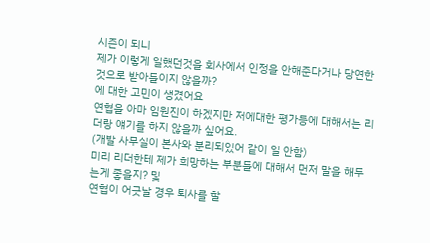시즌이 되니
제가 이렇게 일했던것을 회사에서 인정을 안해준다거나 당연한것으로 받아들이지 않을까?
에 대한 고민이 생겼어요
연협을 아마 임원진이 하겠지만 저에대한 평가등에 대해서는 리더랑 얘기를 하지 않을까 싶어요.
(개발 사무실이 본사와 분리되있어 같이 일 안함)
미리 리더한테 제가 희망하는 부분들에 대해서 먼저 말을 해두는게 좋을지? 및
연협이 어긋날 경우 퇴사를 할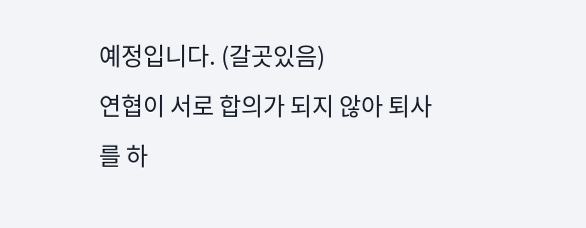예정입니다. (갈곳있음)
연협이 서로 합의가 되지 않아 퇴사를 하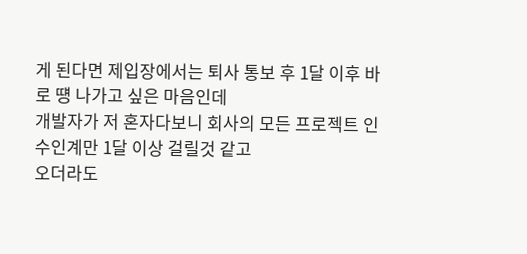게 된다면 제입장에서는 퇴사 통보 후 1달 이후 바로 떙 나가고 싶은 마음인데
개발자가 저 혼자다보니 회사의 모든 프로젝트 인수인계만 1달 이상 걸릴것 같고
오더라도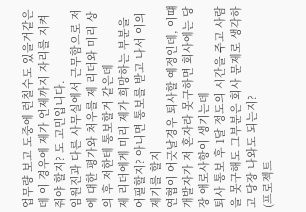업무량 보고 도중에 런칠수도 있을거같은데 이 경우에 제가 언제까지 자리를 지켜줘야 할지? 도 고민입니다.
임원진과 다른 사무실에서 근무함으로 저에 대한 평가와 처우를 제 리더와 미리 상의 후 저한테 통보할거 같은데
제 리더에게 미리 제가 희망하는 부분을 어필할지? 아니면 통보를 받고 나서 이의제기를 할지
연협이 어긋날경우 퇴사할 예정인데, 이떄 개발자가 저 혼자라 못구하면 회사에는 당장 애로사항이 생기는데
퇴사 통보 후 1달 정도의 시간을 주고 사람을 못구해도 그부분은 회사 문제로 생각하고 당장 나와도 되는지?
(프로젝트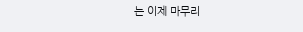는 이제 마무리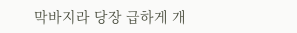막바지라 당장 급하게 개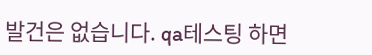발건은 없습니다. qa테스팅 하면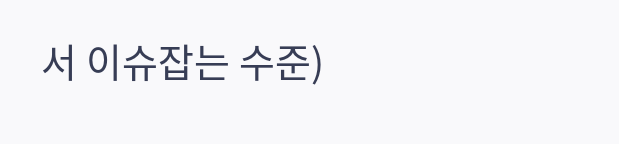서 이슈잡는 수준)